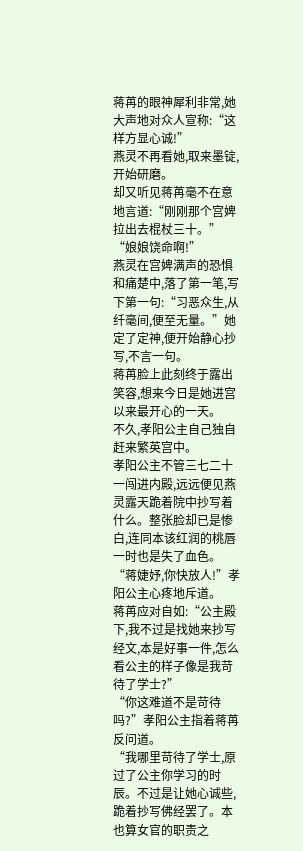蒋苒的眼神犀利非常,她大声地对众人宣称:“这样方显心诚!”
燕灵不再看她,取来墨锭,开始研磨。
却又听见蒋苒毫不在意地言道:“刚刚那个宫婢拉出去棍杖三十。”
“娘娘饶命啊!”
燕灵在宫婢满声的恐惧和痛楚中,落了第一笔,写下第一句:“习恶众生,从纤毫间,便至无量。”她定了定神,便开始静心抄写,不言一句。
蒋苒脸上此刻终于露出笑容,想来今日是她进宫以来最开心的一天。
不久,孝阳公主自己独自赶来繁英宫中。
孝阳公主不管三七二十一闯进内殿,远远便见燕灵露天跪着院中抄写着什么。整张脸却已是惨白,连同本该红润的桃唇一时也是失了血色。
“蒋婕妤,你快放人!”孝阳公主心疼地斥道。
蒋苒应对自如:“公主殿下,我不过是找她来抄写经文,本是好事一件,怎么看公主的样子像是我苛待了学士?”
“你这难道不是苛待吗?”孝阳公主指着蒋苒反问道。
“我哪里苛待了学士,原过了公主你学习的时辰。不过是让她心诚些,跪着抄写佛经罢了。本也算女官的职责之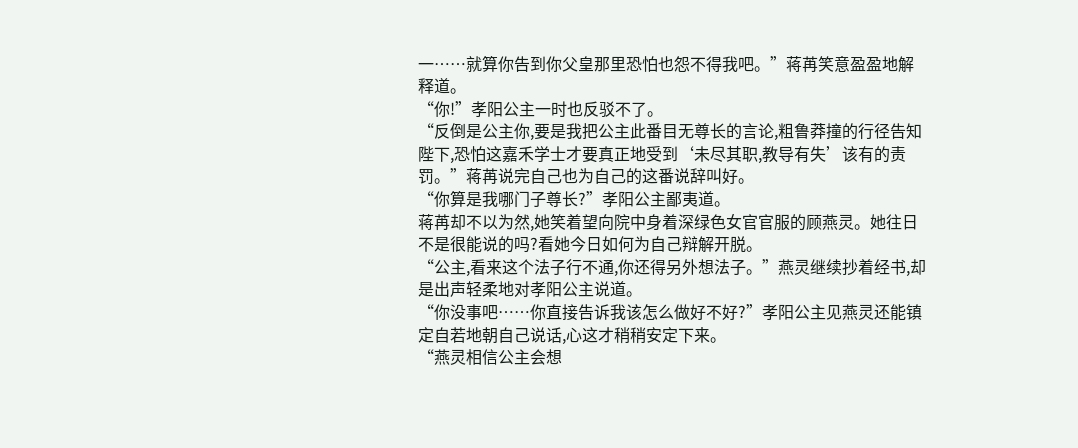一……就算你告到你父皇那里恐怕也怨不得我吧。”蒋苒笑意盈盈地解释道。
“你!”孝阳公主一时也反驳不了。
“反倒是公主你,要是我把公主此番目无尊长的言论,粗鲁莽撞的行径告知陛下,恐怕这嘉禾学士才要真正地受到‘未尽其职,教导有失’该有的责罚。”蒋苒说完自己也为自己的这番说辞叫好。
“你算是我哪门子尊长?”孝阳公主鄙夷道。
蒋苒却不以为然,她笑着望向院中身着深绿色女官官服的顾燕灵。她往日不是很能说的吗?看她今日如何为自己辩解开脱。
“公主,看来这个法子行不通,你还得另外想法子。”燕灵继续抄着经书,却是出声轻柔地对孝阳公主说道。
“你没事吧……你直接告诉我该怎么做好不好?”孝阳公主见燕灵还能镇定自若地朝自己说话,心这才稍稍安定下来。
“燕灵相信公主会想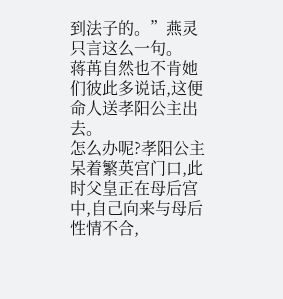到法子的。”燕灵只言这么一句。
蒋苒自然也不肯她们彼此多说话,这便命人送孝阳公主出去。
怎么办呢?孝阳公主呆着繁英宫门口,此时父皇正在母后宫中,自己向来与母后性情不合,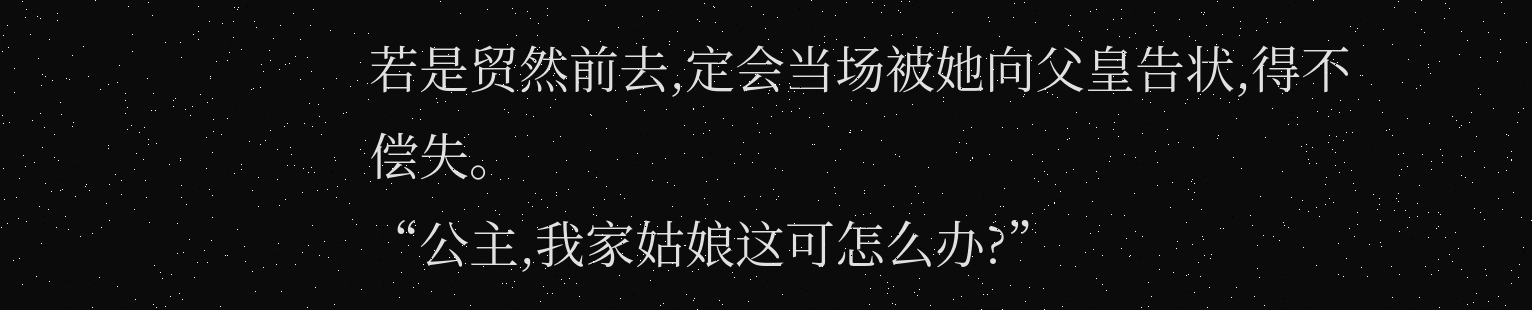若是贸然前去,定会当场被她向父皇告状,得不偿失。
“公主,我家姑娘这可怎么办?”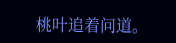桃叶追着问道。